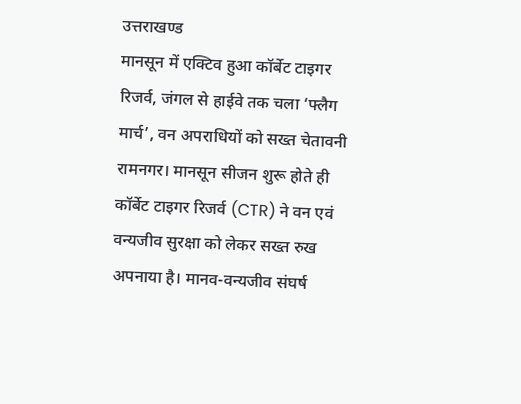उत्तराखण्ड
मानसून में एक्टिव हुआ कॉर्बेट टाइगर रिजर्व, जंगल से हाईवे तक चला ‘फ्लैग मार्च’, वन अपराधियों को सख्त चेतावनी
रामनगर। मानसून सीजन शुरू होते ही कॉर्बेट टाइगर रिजर्व (CTR) ने वन एवं वन्यजीव सुरक्षा को लेकर सख्त रुख अपनाया है। मानव-वन्यजीव संघर्ष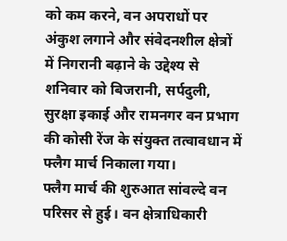को कम करने, वन अपराधों पर अंकुश लगाने और संवेदनशील क्षेत्रों में निगरानी बढ़ाने के उद्देश्य से शनिवार को बिजरानी, सर्पदुली, सुरक्षा इकाई और रामनगर वन प्रभाग की कोसी रेंज के संयुक्त तत्वावधान में फ्लैग मार्च निकाला गया।
फ्लैग मार्च की शुरुआत सांवल्दे वन परिसर से हुई। वन क्षेत्राधिकारी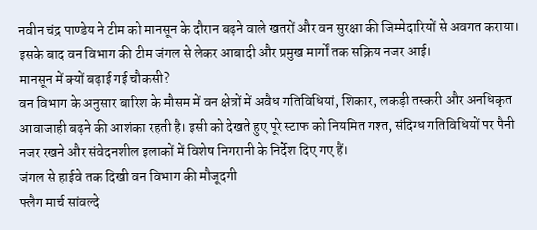नवीन चंद्र पाण्डेय ने टीम को मानसून के दौरान बढ़ने वाले खतरों और वन सुरक्षा की जिम्मेदारियों से अवगत कराया। इसके बाद वन विभाग की टीम जंगल से लेकर आबादी और प्रमुख मार्गों तक सक्रिय नजर आई।
मानसून में क्यों बढ़ाई गई चौकसी?
वन विभाग के अनुसार बारिश के मौसम में वन क्षेत्रों में अवैध गतिविधियां, शिकार, लकड़ी तस्करी और अनधिकृत आवाजाही बढ़ने की आशंका रहती है। इसी को देखते हुए पूरे स्टाफ को नियमित गश्त, संदिग्ध गतिविधियों पर पैनी नजर रखने और संवेदनशील इलाकों में विशेष निगरानी के निर्देश दिए गए हैं।
जंगल से हाईवे तक दिखी वन विभाग की मौजूदगी
फ्लैग मार्च सांवल्दे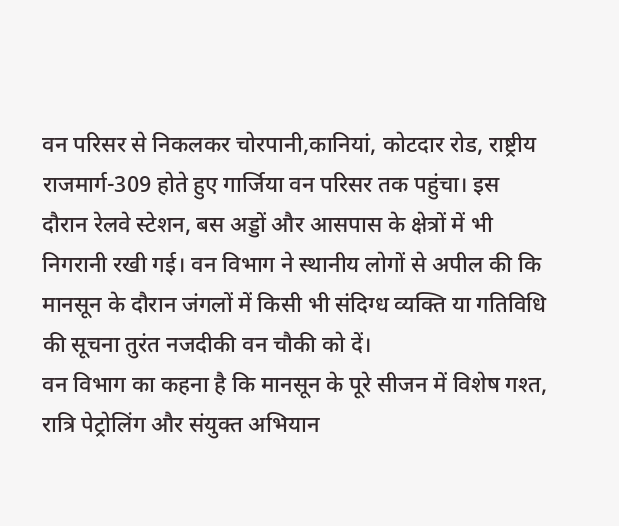वन परिसर से निकलकर चोरपानी,कानियां, कोटदार रोड, राष्ट्रीय राजमार्ग-309 होते हुए गार्जिया वन परिसर तक पहुंचा। इस दौरान रेलवे स्टेशन, बस अड्डों और आसपास के क्षेत्रों में भी निगरानी रखी गई। वन विभाग ने स्थानीय लोगों से अपील की कि मानसून के दौरान जंगलों में किसी भी संदिग्ध व्यक्ति या गतिविधि की सूचना तुरंत नजदीकी वन चौकी को दें।
वन विभाग का कहना है कि मानसून के पूरे सीजन में विशेष गश्त, रात्रि पेट्रोलिंग और संयुक्त अभियान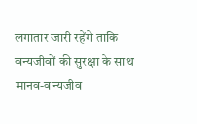लगातार जारी रहेंगे ताकि वन्यजीवों की सुरक्षा के साथ मानव-वन्यजीव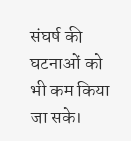संघर्ष की घटनाओं को भी कम किया जा सके।